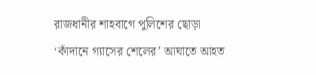রাজধানীর শাহবাগে পুলিশের ছোড়া ‘কাঁদানে গ্যাসের শেলের’ আঘাতে আহত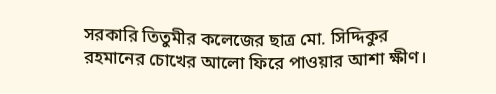সরকারি তিতুমীর কলেজের ছাত্র মো. সিদ্দিকুর রহমানের চোখের আলো ফিরে পাওয়ার আশা ক্ষীণ।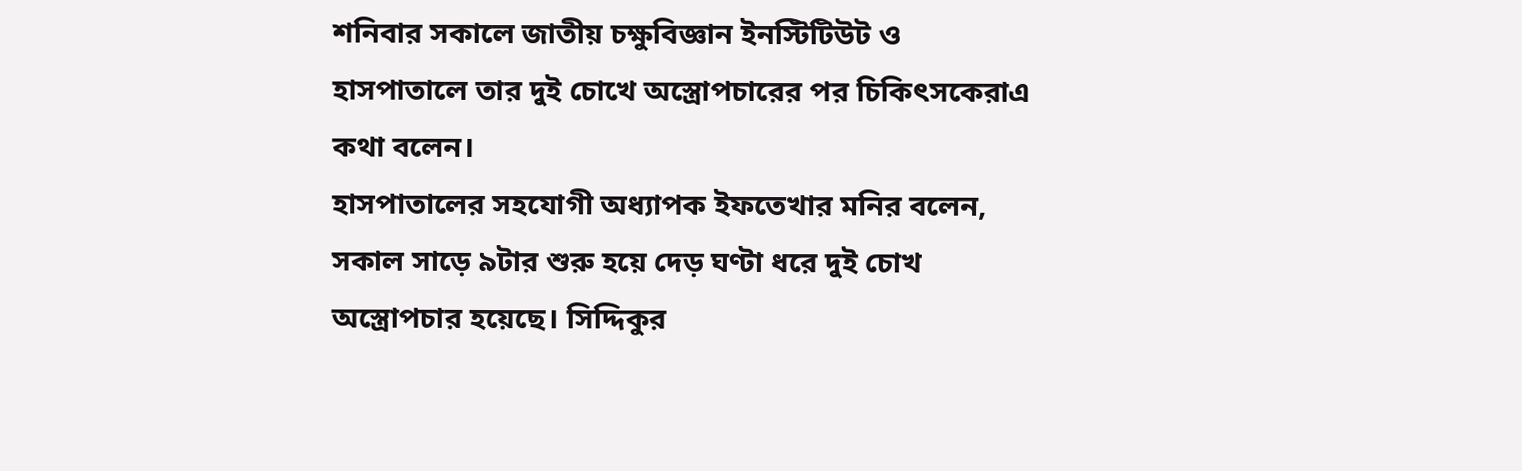শনিবার সকালে জাতীয় চক্ষুবিজ্ঞান ইনস্টিটিউট ও হাসপাতালে তার দুই চোখে অস্ত্রোপচারের পর চিকিৎসকেরাএ কথা বলেন।
হাসপাতালের সহযোগী অধ্যাপক ইফতেখার মনির বলেন, সকাল সাড়ে ৯টার শুরু হয়ে দেড় ঘণ্টা ধরে দুই চোখ অস্ত্রোপচার হয়েছে। সিদ্দিকুর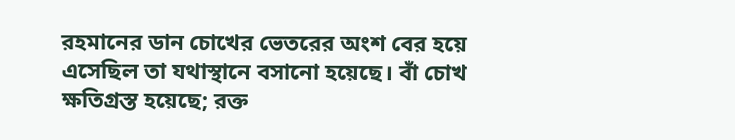রহমানের ডান চোখের ভেতরের অংশ বের হয়ে এসেছিল তা যথাস্থানে বসানো হয়েছে। বাঁ চোখ ক্ষতিগ্রস্ত হয়েছে; রক্ত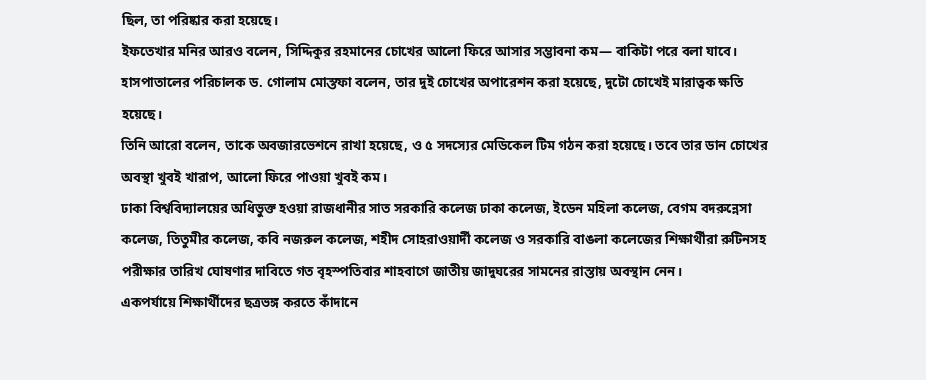ছিল, তা পরিষ্কার করা হয়েছে।
ইফতেখার মনির আরও বলেন, সিদ্দিকুর রহমানের চোখের আলো ফিরে আসার সম্ভাবনা কম— বাকিটা পরে বলা যাবে।
হাসপাতালের পরিচালক ড. গোলাম মোস্তফা বলেন, তার দুই চোখের অপারেশন করা হয়েছে, দুটো চোখেই মারাত্বক ক্ষতি হয়েছে।
তিনি আরো বলেন, তাকে অবজারভেশনে রাখা হয়েছে, ও ৫ সদস্যের মেডিকেল টিম গঠন করা হয়েছে। তবে তার ডান চোখের অবস্থা খুবই খারাপ, আলো ফিরে পাওয়া খুবই কম।
ঢাকা বিশ্ববিদ্যালয়ের অধিভুক্ত হওয়া রাজধানীর সাত সরকারি কলেজ ঢাকা কলেজ, ইডেন মহিলা কলেজ, বেগম বদরুন্নেসা কলেজ, তিতুমীর কলেজ, কবি নজরুল কলেজ, শহীদ সোহরাওয়ার্দী কলেজ ও সরকারি বাঙলা কলেজের শিক্ষার্থীরা রুটিনসহ পরীক্ষার তারিখ ঘোষণার দাবিতে গত বৃহস্পতিবার শাহবাগে জাতীয় জাদুঘরের সামনের রাস্তায় অবস্থান নেন।
একপর্যায়ে শিক্ষার্থীদের ছত্রভঙ্গ করতে কাঁদানে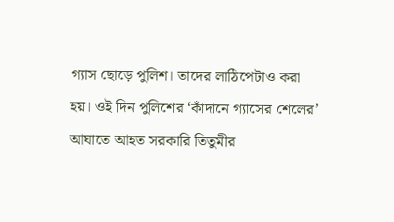গ্যাস ছোড়ে পুলিশ। তাদের লাঠিপেটাও করা হয়। ওই দিন পুলিশের ‘কাঁদানে গ্যাসের শেলের’ আঘাতে আহত সরকারি তিতুমীর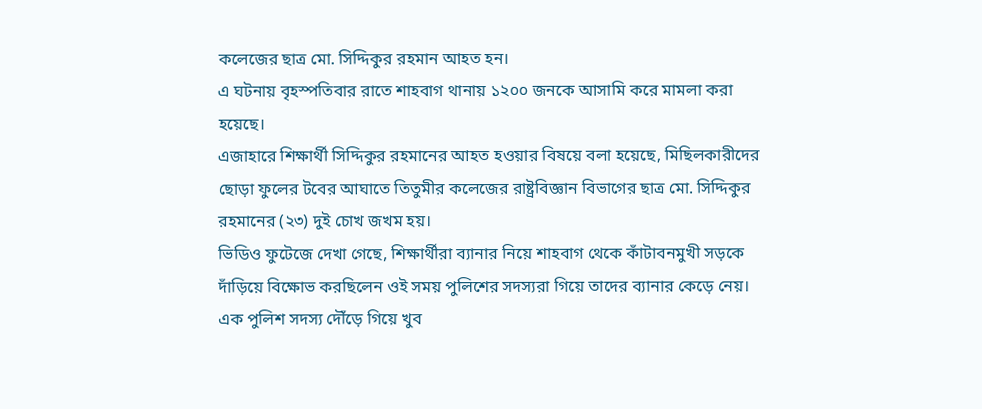কলেজের ছাত্র মো. সিদ্দিকুর রহমান আহত হন।
এ ঘটনায় বৃহস্পতিবার রাতে শাহবাগ থানায় ১২০০ জনকে আসামি করে মামলা করা হয়েছে।
এজাহারে শিক্ষার্থী সিদ্দিকুর রহমানের আহত হওয়ার বিষয়ে বলা হয়েছে, মিছিলকারীদের ছোড়া ফুলের টবের আঘাতে তিতুমীর কলেজের রাষ্ট্রবিজ্ঞান বিভাগের ছাত্র মো. সিদ্দিকুর রহমানের (২৩) দুই চোখ জখম হয়।
ভিডিও ফুটেজে দেখা গেছে, শিক্ষার্থীরা ব্যানার নিয়ে শাহবাগ থেকে কাঁটাবনমুখী সড়কে দাঁড়িয়ে বিক্ষোভ করছিলেন ওই সময় পুলিশের সদস্যরা গিয়ে তাদের ব্যানার কেড়ে নেয়। এক পুলিশ সদস্য দৌঁড়ে গিয়ে খুব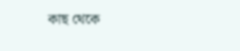কাছ থেকে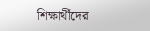শিক্ষার্থীদের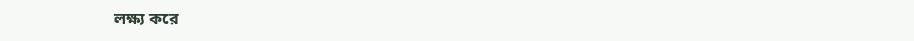লক্ষ্য করে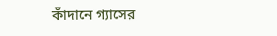কাঁদানে গ্যাসের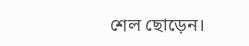শেল ছোড়েন।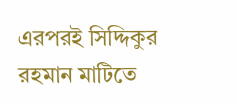এরপরই সিদ্দিকুর রহমান মাটিতে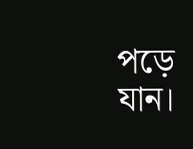পড়ে যান।